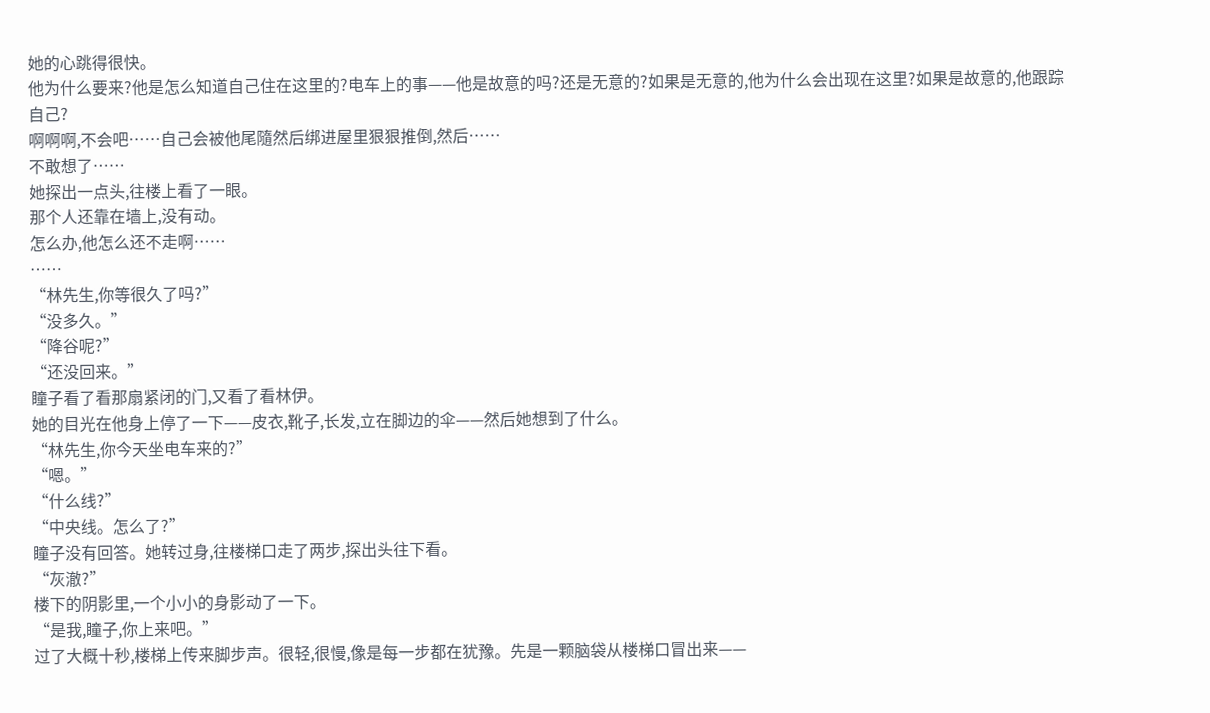她的心跳得很快。
他为什么要来?他是怎么知道自己住在这里的?电车上的事——他是故意的吗?还是无意的?如果是无意的,他为什么会出现在这里?如果是故意的,他跟踪自己?
啊啊啊,不会吧……自己会被他尾隨然后绑进屋里狠狠推倒,然后……
不敢想了……
她探出一点头,往楼上看了一眼。
那个人还靠在墙上,没有动。
怎么办,他怎么还不走啊……
……
“林先生,你等很久了吗?”
“没多久。”
“降谷呢?”
“还没回来。”
瞳子看了看那扇紧闭的门,又看了看林伊。
她的目光在他身上停了一下——皮衣,靴子,长发,立在脚边的伞——然后她想到了什么。
“林先生,你今天坐电车来的?”
“嗯。”
“什么线?”
“中央线。怎么了?”
瞳子没有回答。她转过身,往楼梯口走了两步,探出头往下看。
“灰澈?”
楼下的阴影里,一个小小的身影动了一下。
“是我,瞳子,你上来吧。”
过了大概十秒,楼梯上传来脚步声。很轻,很慢,像是每一步都在犹豫。先是一颗脑袋从楼梯口冒出来——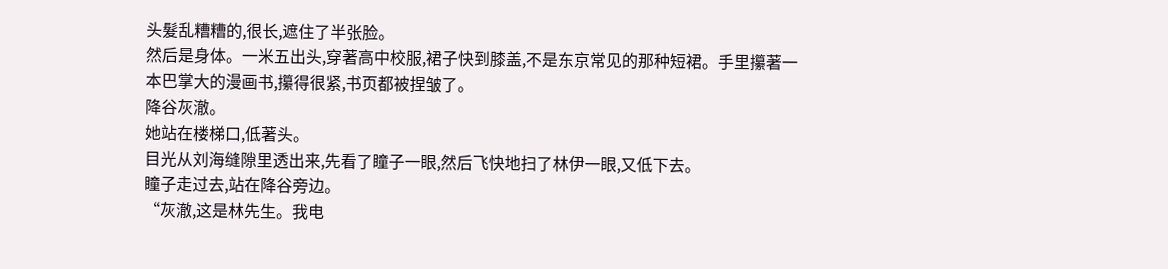头髮乱糟糟的,很长,遮住了半张脸。
然后是身体。一米五出头,穿著高中校服,裙子快到膝盖,不是东京常见的那种短裙。手里攥著一本巴掌大的漫画书,攥得很紧,书页都被捏皱了。
降谷灰澈。
她站在楼梯口,低著头。
目光从刘海缝隙里透出来,先看了瞳子一眼,然后飞快地扫了林伊一眼,又低下去。
瞳子走过去,站在降谷旁边。
“灰澈,这是林先生。我电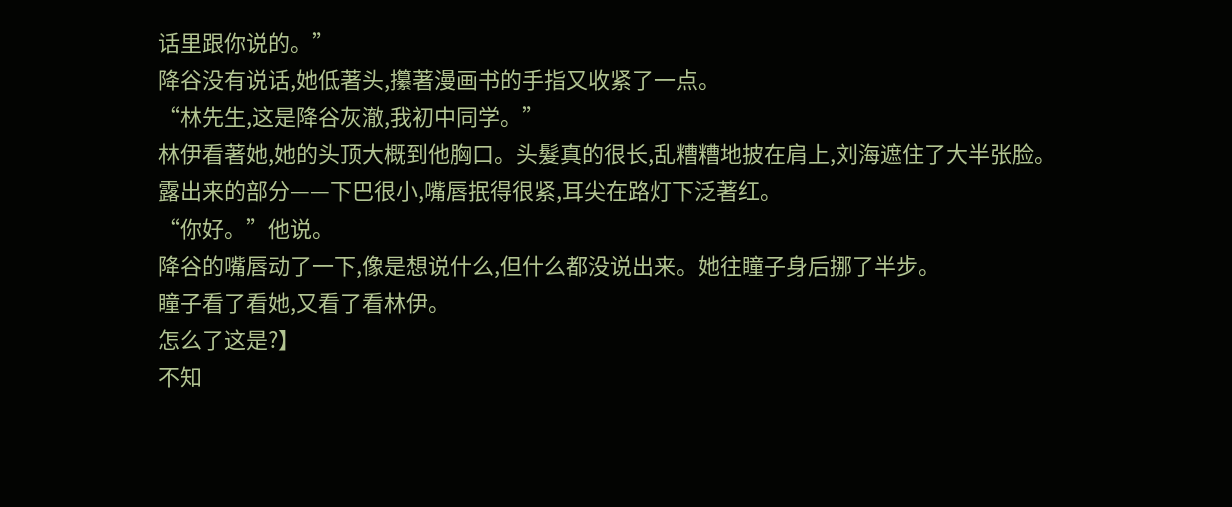话里跟你说的。”
降谷没有说话,她低著头,攥著漫画书的手指又收紧了一点。
“林先生,这是降谷灰澈,我初中同学。”
林伊看著她,她的头顶大概到他胸口。头髮真的很长,乱糟糟地披在肩上,刘海遮住了大半张脸。
露出来的部分——下巴很小,嘴唇抿得很紧,耳尖在路灯下泛著红。
“你好。”他说。
降谷的嘴唇动了一下,像是想说什么,但什么都没说出来。她往瞳子身后挪了半步。
瞳子看了看她,又看了看林伊。
怎么了这是?】
不知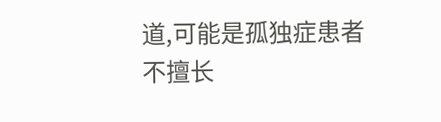道,可能是孤独症患者不擅长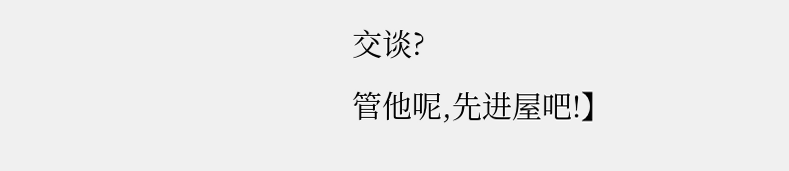交谈?
管他呢,先进屋吧!】